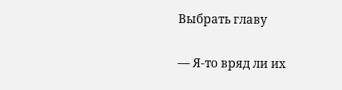Выбрать главу

— Я-то вряд ли их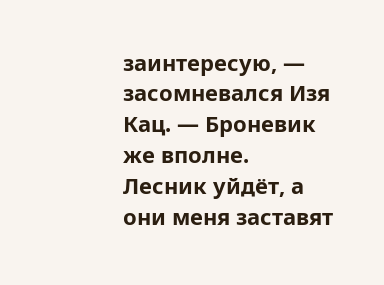заинтересую, — засомневался Изя Кац. — Броневик же вполне. Лесник уйдёт, а они меня заставят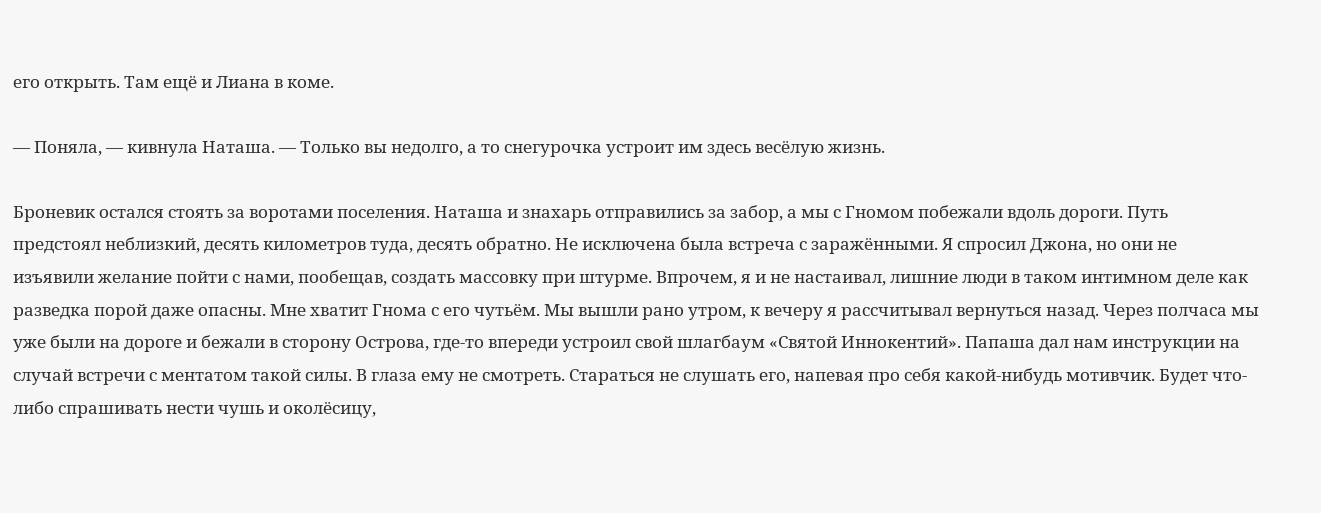его открыть. Там ещё и Лиана в коме.

— Поняла, — кивнула Наташа. — Только вы недолго, а то снегурочка устроит им здесь весёлую жизнь.

Броневик остался стоять за воротами поселения. Наташа и знахарь отправились за забор, а мы с Гномом побежали вдоль дороги. Путь предстоял неблизкий, десять километров туда, десять обратно. Не исключена была встреча с заражёнными. Я спросил Джона, но они не изъявили желание пойти с нами, пообещав, создать массовку при штурме. Впрочем, я и не настаивал, лишние люди в таком интимном деле как разведка порой даже опасны. Мне хватит Гнома с его чутьём. Мы вышли рано утром, к вечеру я рассчитывал вернуться назад. Через полчаса мы уже были на дороге и бежали в сторону Острова, где-то впереди устроил свой шлагбаум «Святой Иннокентий». Папаша дал нам инструкции на случай встречи с ментатом такой силы. В глаза ему не смотреть. Стараться не слушать его, напевая про себя какой-нибудь мотивчик. Будет что-либо спрашивать нести чушь и околёсицу,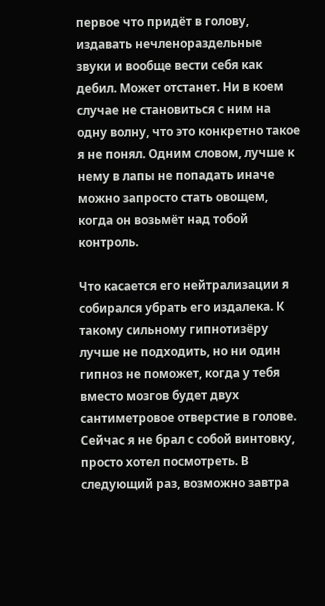первое что придёт в голову, издавать нечленораздельные звуки и вообще вести себя как дебил. Может отстанет. Ни в коем случае не становиться с ним на одну волну, что это конкретно такое я не понял. Одним словом, лучше к нему в лапы не попадать иначе можно запросто стать овощем, когда он возьмёт над тобой контроль.

Что касается его нейтрализации я собирался убрать его издалека. К такому сильному гипнотизёру лучше не подходить, но ни один гипноз не поможет, когда у тебя вместо мозгов будет двух сантиметровое отверстие в голове. Сейчас я не брал с собой винтовку, просто хотел посмотреть. В следующий раз, возможно завтра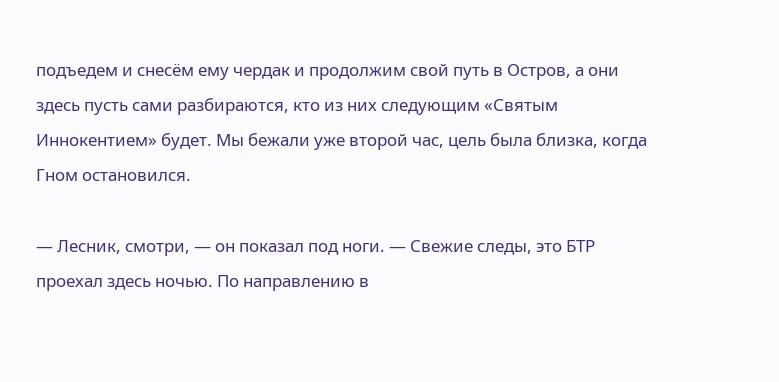подъедем и снесём ему чердак и продолжим свой путь в Остров, а они здесь пусть сами разбираются, кто из них следующим «Святым Иннокентием» будет. Мы бежали уже второй час, цель была близка, когда Гном остановился.

— Лесник, смотри, — он показал под ноги. — Свежие следы, это БТР проехал здесь ночью. По направлению в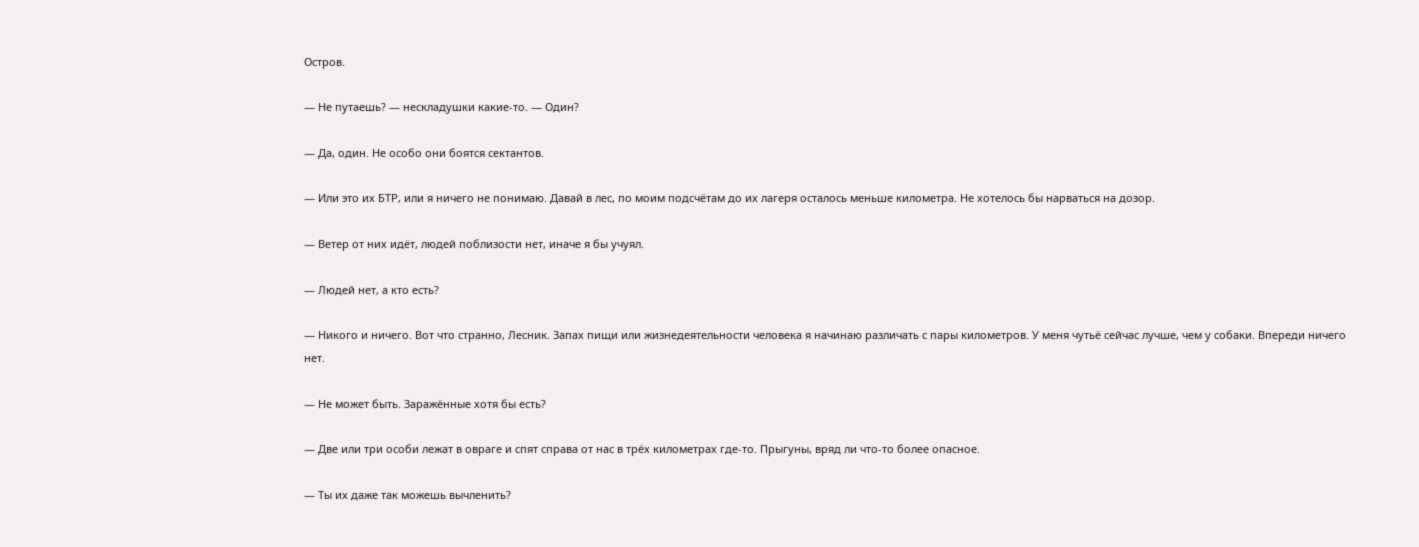Остров.

— Не путаешь? — нескладушки какие-то. — Один?

— Да, один. Не особо они боятся сектантов.

— Или это их БТР, или я ничего не понимаю. Давай в лес, по моим подсчётам до их лагеря осталось меньше километра. Не хотелось бы нарваться на дозор.

— Ветер от них идёт, людей поблизости нет, иначе я бы учуял.

— Людей нет, а кто есть?

— Никого и ничего. Вот что странно, Лесник. Запах пищи или жизнедеятельности человека я начинаю различать с пары километров. У меня чутьё сейчас лучше, чем у собаки. Впереди ничего нет.

— Не может быть. Заражённые хотя бы есть?

— Две или три особи лежат в овраге и спят справа от нас в трёх километрах где-то. Прыгуны, вряд ли что-то более опасное.

— Ты их даже так можешь вычленить?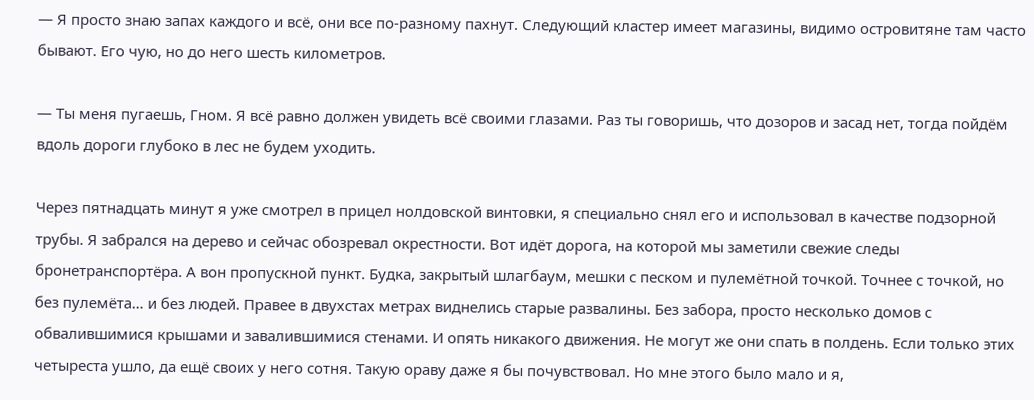— Я просто знаю запах каждого и всё, они все по-разному пахнут. Следующий кластер имеет магазины, видимо островитяне там часто бывают. Его чую, но до него шесть километров.

— Ты меня пугаешь, Гном. Я всё равно должен увидеть всё своими глазами. Раз ты говоришь, что дозоров и засад нет, тогда пойдём вдоль дороги глубоко в лес не будем уходить.

Через пятнадцать минут я уже смотрел в прицел нолдовской винтовки, я специально снял его и использовал в качестве подзорной трубы. Я забрался на дерево и сейчас обозревал окрестности. Вот идёт дорога, на которой мы заметили свежие следы бронетранспортёра. А вон пропускной пункт. Будка, закрытый шлагбаум, мешки с песком и пулемётной точкой. Точнее с точкой, но без пулемёта… и без людей. Правее в двухстах метрах виднелись старые развалины. Без забора, просто несколько домов с обвалившимися крышами и завалившимися стенами. И опять никакого движения. Не могут же они спать в полдень. Если только этих четыреста ушло, да ещё своих у него сотня. Такую ораву даже я бы почувствовал. Но мне этого было мало и я,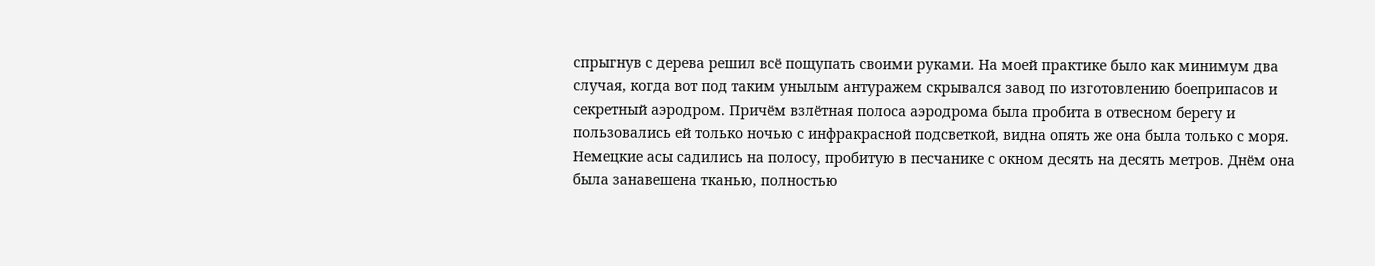спрыгнув с дерева решил всё пощупать своими руками. На моей практике было как минимум два случая, когда вот под таким унылым антуражем скрывался завод по изготовлению боеприпасов и секретный аэродром. Причём взлётная полоса аэродрома была пробита в отвесном берегу и пользовались ей только ночью с инфракрасной подсветкой, видна опять же она была только с моря. Немецкие асы садились на полосу, пробитую в песчанике с окном десять на десять метров. Днём она была занавешена тканью, полностью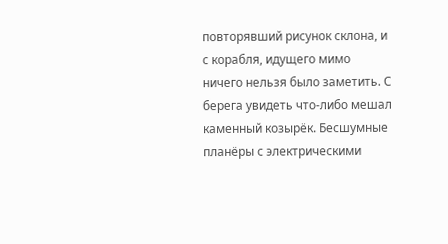повторявший рисунок склона, и с корабля, идущего мимо ничего нельзя было заметить. С берега увидеть что-либо мешал каменный козырёк. Бесшумные планёры с электрическими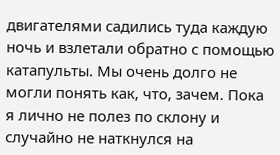двигателями садились туда каждую ночь и взлетали обратно с помощью катапульты. Мы очень долго не могли понять как, что, зачем. Пока я лично не полез по склону и случайно не наткнулся на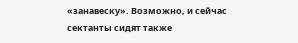«занавеску». Возможно, и сейчас сектанты сидят также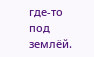где-то под землёй.